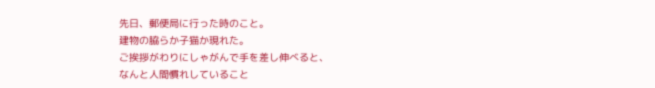先日、郵便局に行った時のこと。
建物の脇らか子猫か現れた。
ご挨拶がわりにしゃがんで手を差し伸べると、
なんと人間慣れしていること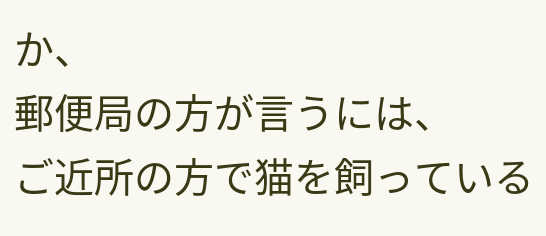か、
郵便局の方が言うには、
ご近所の方で猫を飼っている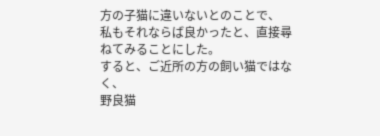方の子猫に違いないとのことで、
私もそれならば良かったと、直接尋ねてみることにした。
すると、ご近所の方の飼い猫ではなく、
野良猫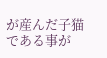が産んだ子猫である事が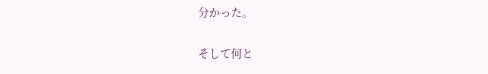分かった。

そして何と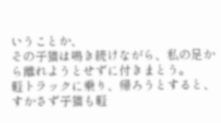いうことか、
その子猫は鳴き続けながら、私の足から離れようとせずに付きまとう。
軽トラックに乗り、帰ろうとすると、
すかさず子猫も軽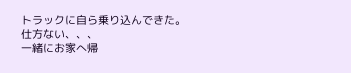トラックに自ら乗り込んできた。
仕方ない、、、
一緒にお家へ帰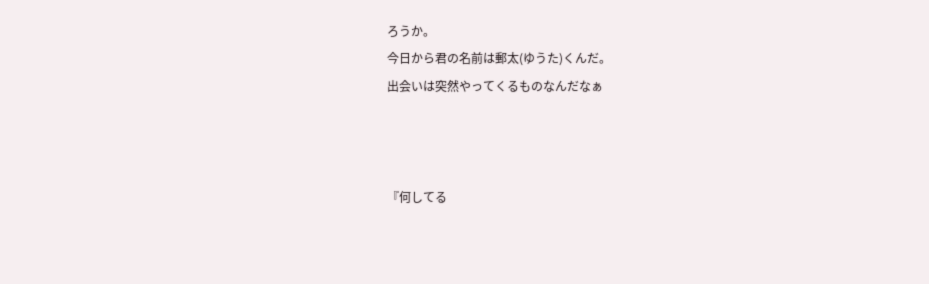ろうか。
今日から君の名前は郵太(ゆうた)くんだ。
出会いは突然やってくるものなんだなぁ



『何してる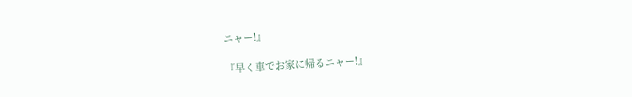ニャー!』

『早く車でお家に帰るニャー!』